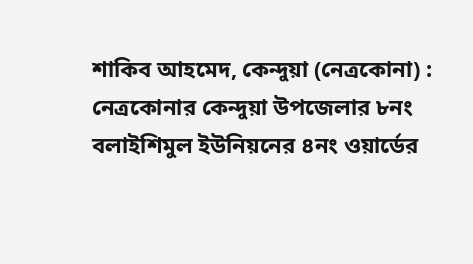শাকিব আহমেদ, কেন্দুয়া (নেত্রকোনা) : নেত্রকোনার কেন্দুয়া উপজেলার ৮নং বলাইশিমুল ইউনিয়নের ৪নং ওয়ার্ডের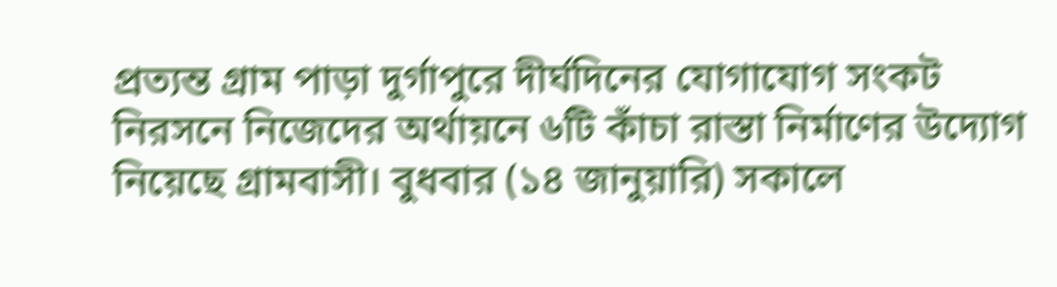প্রত্যন্ত গ্রাম পাড়া দুর্গাপুরে দীর্ঘদিনের যোগাযোগ সংকট নিরসনে নিজেদের অর্থায়নে ৬টি কাঁচা রাস্তা নির্মাণের উদ্যোগ নিয়েছে গ্রামবাসী। বুধবার (১৪ জানুয়ারি) সকালে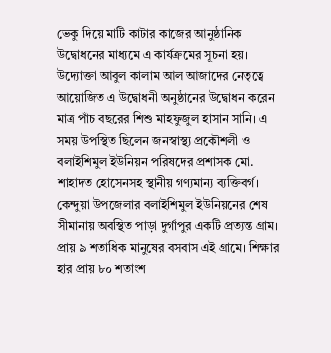ভেকু দিয়ে মাটি কাটার কাজের আনুষ্ঠানিক উদ্বোধনের মাধ্যমে এ কার্যক্রমের সূচনা হয়।
উদ্যোক্তা আবুল কালাম আল আজাদের নেতৃত্বে আয়োজিত এ উদ্বোধনী অনুষ্ঠানের উদ্বোধন করেন মাত্র পাঁচ বছরের শিশু মাহফুজুল হাসান সানি। এ সময় উপস্থিত ছিলেন জনস্বাস্থ্য প্রকৌশলী ও বলাইশিমুল ইউনিয়ন পরিষদের প্রশাসক মো. শাহাদত হোসেনসহ স্থানীয় গণ্যমান্য ব্যক্তিবর্গ।
কেন্দুয়া উপজেলার বলাইশিমুল ইউনিয়নের শেষ সীমানায় অবস্থিত পাড়া দুর্গাপুর একটি প্রত্যন্ত গ্রাম। প্রায় ৯ শতাধিক মানুষের বসবাস এই গ্রামে। শিক্ষার হার প্রায় ৮০ শতাংশ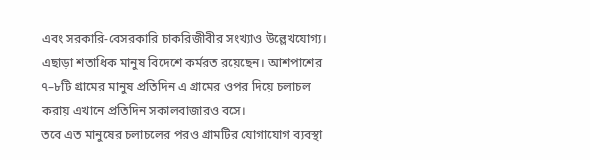এবং সরকারি-বেসরকারি চাকরিজীবীর সংখ্যাও উল্লেখযোগ্য। এছাড়া শতাধিক মানুষ বিদেশে কর্মরত রয়েছেন। আশপাশের ৭–৮টি গ্রামের মানুষ প্রতিদিন এ গ্রামের ওপর দিয়ে চলাচল করায় এখানে প্রতিদিন সকালবাজারও বসে।
তবে এত মানুষের চলাচলের পরও গ্রামটির যোগাযোগ ব্যবস্থা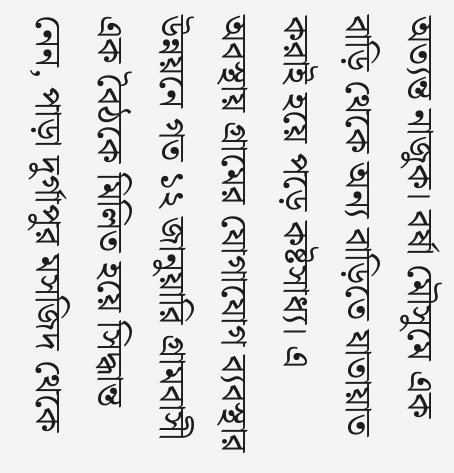অত্যন্ত নাজুক। বর্ষা মৌসুমে এক বাড়ি থেকে অন্য বাড়িতে যাতায়াত করাই হয়ে পড়ে কষ্টসাধ্য। এ অবস্থায় গ্রামের যোগাযোগ ব্যবস্থার উন্নয়নে গত ১২ জানুয়ারি গ্রামবাসী এক বৈঠকে মিলিত হয়ে সিদ্ধান্ত নেন, পাড়া দুর্গাপুর মসজিদ থেকে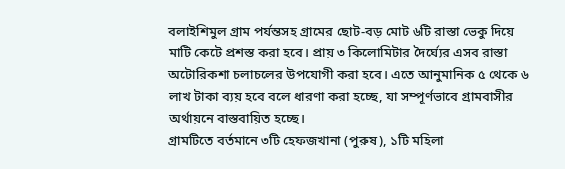বলাইশিমুল গ্রাম পর্যন্তসহ গ্রামের ছোট-বড় মোট ৬টি রাস্তা ভেকু দিয়ে মাটি কেটে প্রশস্ত করা হবে। প্রায় ৩ কিলোমিটার দৈর্ঘ্যের এসব রাস্তা অটোরিকশা চলাচলের উপযোগী করা হবে। এতে আনুমানিক ৫ থেকে ৬ লাখ টাকা ব্যয় হবে বলে ধারণা করা হচ্ছে, যা সম্পূর্ণভাবে গ্রামবাসীর অর্থায়নে বাস্তবায়িত হচ্ছে।
গ্রামটিতে বর্তমানে ৩টি হেফজখানা (পুরুষ), ১টি মহিলা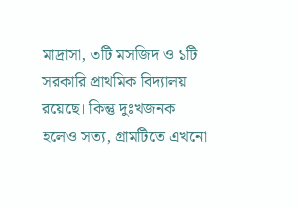মাদ্রাসা, ৩টি মসজিদ ও ১টি সরকারি প্রাথমিক বিদ্যালয় রয়েছে। কিন্তু দুঃখজনক হলেও সত্য, গ্রামটিতে এখনো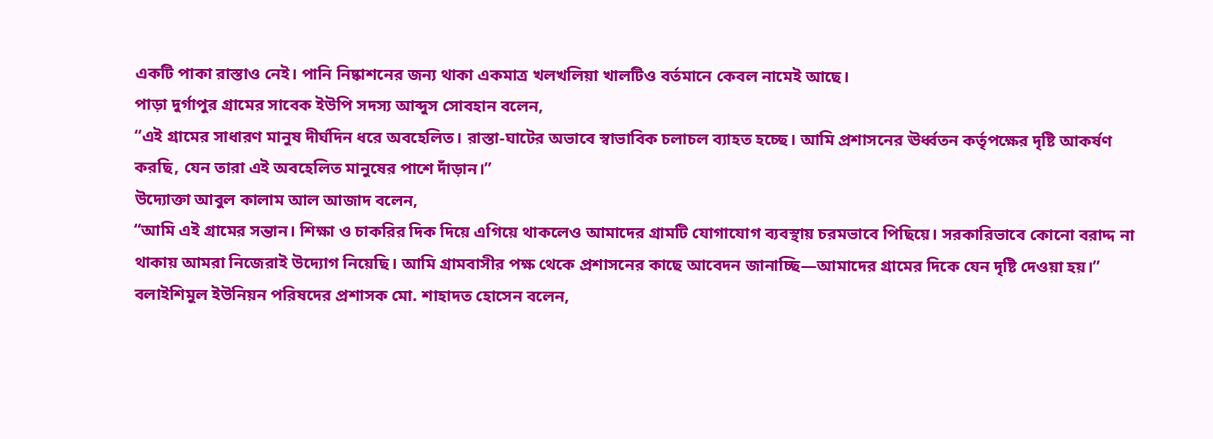একটি পাকা রাস্তাও নেই। পানি নিষ্কাশনের জন্য থাকা একমাত্র খলখলিয়া খালটিও বর্তমানে কেবল নামেই আছে।
পাড়া দুর্গাপুর গ্রামের সাবেক ইউপি সদস্য আব্দুস সোবহান বলেন,
“এই গ্রামের সাধারণ মানুষ দীর্ঘদিন ধরে অবহেলিত। রাস্তা-ঘাটের অভাবে স্বাভাবিক চলাচল ব্যাহত হচ্ছে। আমি প্রশাসনের ঊর্ধ্বতন কর্তৃপক্ষের দৃষ্টি আকর্ষণ করছি, যেন তারা এই অবহেলিত মানুষের পাশে দাঁড়ান।”
উদ্যোক্তা আবুল কালাম আল আজাদ বলেন,
“আমি এই গ্রামের সন্তান। শিক্ষা ও চাকরির দিক দিয়ে এগিয়ে থাকলেও আমাদের গ্রামটি যোগাযোগ ব্যবস্থায় চরমভাবে পিছিয়ে। সরকারিভাবে কোনো বরাদ্দ না থাকায় আমরা নিজেরাই উদ্যোগ নিয়েছি। আমি গ্রামবাসীর পক্ষ থেকে প্রশাসনের কাছে আবেদন জানাচ্ছি—আমাদের গ্রামের দিকে যেন দৃষ্টি দেওয়া হয়।”
বলাইশিমুল ইউনিয়ন পরিষদের প্রশাসক মো. শাহাদত হোসেন বলেন,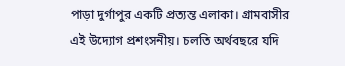পাড়া দুর্গাপুর একটি প্রত্যন্ত এলাকা। গ্রামবাসীর এই উদ্যোগ প্রশংসনীয়। চলতি অর্থবছরে যদি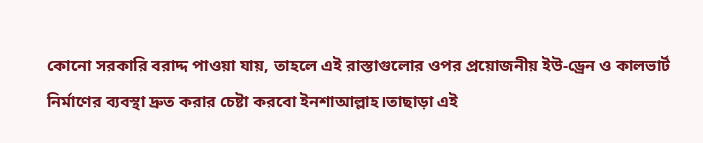কোনো সরকারি বরাদ্দ পাওয়া যায়, তাহলে এই রাস্তাগুলোর ওপর প্রয়োজনীয় ইউ-ড্রেন ও কালভার্ট নির্মাণের ব্যবস্থা দ্রুত করার চেষ্টা করবো ইনশাআল্লাহ।তাছাড়া এই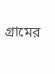গ্রামের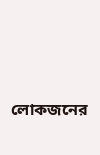লোকজনের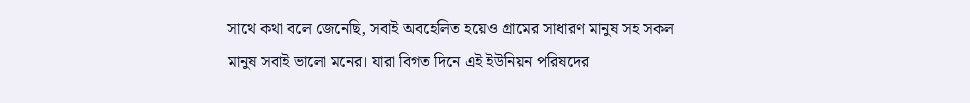সাথে কথা বলে জেনেছি, সবাই অবহেলিত হয়েও গ্রামের সাধারণ মানুষ সহ সকল মানুষ সবাই ভালো মনের। যারা বিগত দিনে এই ইউনিয়ন পরিষদের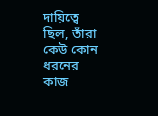দায়িত্বে ছিল, তাঁরা কেউ কোন ধরনের কাজ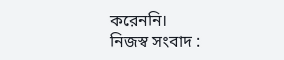করেননি।
নিজস্ব সংবাদ :